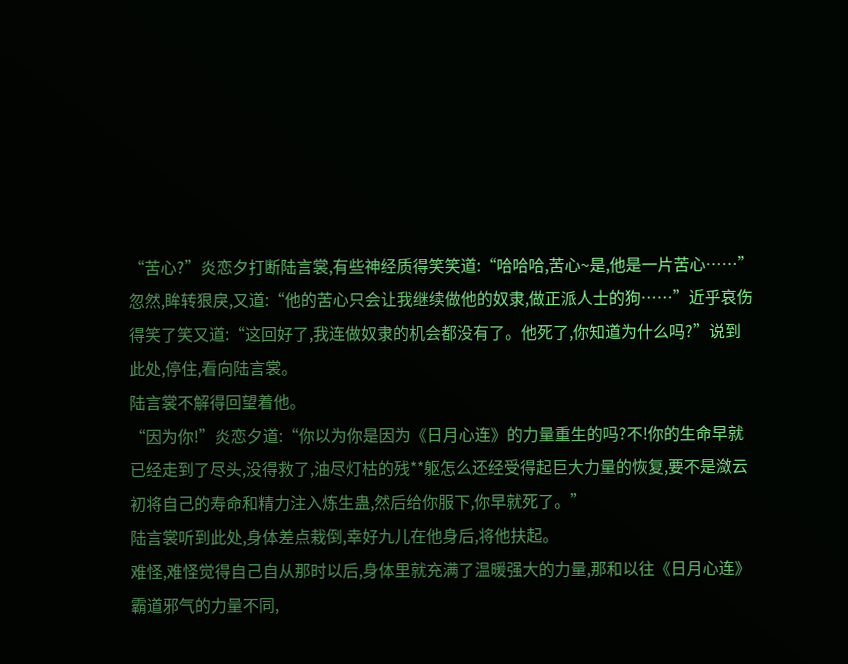“苦心?”炎恋夕打断陆言裳,有些神经质得笑笑道:“哈哈哈,苦心~是,他是一片苦心……”忽然,眸转狠戾,又道:“他的苦心只会让我继续做他的奴隶,做正派人士的狗……”近乎哀伤得笑了笑又道:“这回好了,我连做奴隶的机会都没有了。他死了,你知道为什么吗?”说到此处,停住,看向陆言裳。
陆言裳不解得回望着他。
“因为你!”炎恋夕道:“你以为你是因为《日月心连》的力量重生的吗?不!你的生命早就已经走到了尽头,没得救了,油尽灯枯的残**躯怎么还经受得起巨大力量的恢复,要不是潋云初将自己的寿命和精力注入炼生蛊,然后给你服下,你早就死了。”
陆言裳听到此处,身体差点栽倒,幸好九儿在他身后,将他扶起。
难怪,难怪觉得自己自从那时以后,身体里就充满了温暖强大的力量,那和以往《日月心连》霸道邪气的力量不同,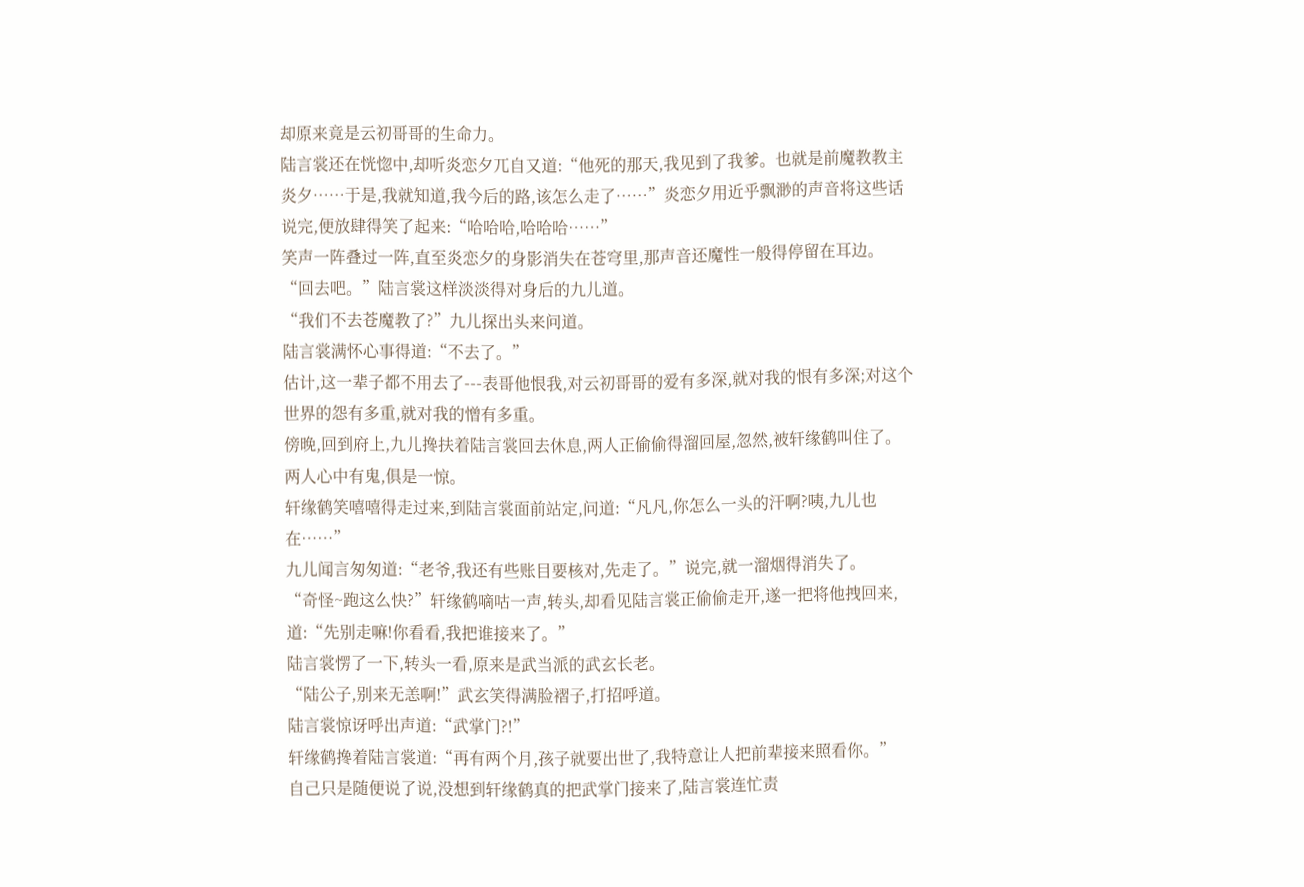却原来竟是云初哥哥的生命力。
陆言裳还在恍惚中,却听炎恋夕兀自又道:“他死的那天,我见到了我爹。也就是前魔教教主炎夕……于是,我就知道,我今后的路,该怎么走了……”炎恋夕用近乎飘渺的声音将这些话说完,便放肆得笑了起来:“哈哈哈,哈哈哈……”
笑声一阵叠过一阵,直至炎恋夕的身影消失在苍穹里,那声音还魔性一般得停留在耳边。
“回去吧。”陆言裳这样淡淡得对身后的九儿道。
“我们不去苍魔教了?”九儿探出头来问道。
陆言裳满怀心事得道:“不去了。”
估计,这一辈子都不用去了---表哥他恨我,对云初哥哥的爱有多深,就对我的恨有多深;对这个世界的怨有多重,就对我的憎有多重。
傍晚,回到府上,九儿搀扶着陆言裳回去休息,两人正偷偷得溜回屋,忽然,被轩缘鹤叫住了。
两人心中有鬼,俱是一惊。
轩缘鹤笑嘻嘻得走过来,到陆言裳面前站定,问道:“凡凡,你怎么一头的汗啊?咦,九儿也在……”
九儿闻言匆匆道:“老爷,我还有些账目要核对,先走了。”说完,就一溜烟得消失了。
“奇怪~跑这么快?”轩缘鹤嘀咕一声,转头,却看见陆言裳正偷偷走开,遂一把将他拽回来,道:“先别走嘛!你看看,我把谁接来了。”
陆言裳愣了一下,转头一看,原来是武当派的武玄长老。
“陆公子,别来无恙啊!”武玄笑得满脸褶子,打招呼道。
陆言裳惊讶呼出声道:“武掌门?!”
轩缘鹤搀着陆言裳道:“再有两个月,孩子就要出世了,我特意让人把前辈接来照看你。”
自己只是随便说了说,没想到轩缘鹤真的把武掌门接来了,陆言裳连忙责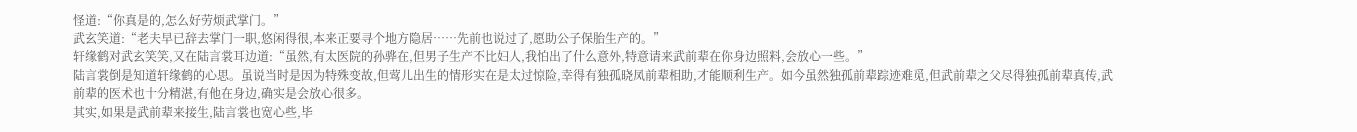怪道:“你真是的,怎么好劳烦武掌门。”
武玄笑道:“老夫早已辞去掌门一职,悠闲得很,本来正要寻个地方隐居……先前也说过了,愿助公子保胎生产的。”
轩缘鹤对武玄笑笑,又在陆言裳耳边道:“虽然,有太医院的孙骅在,但男子生产不比妇人,我怕出了什么意外,特意请来武前辈在你身边照料,会放心一些。”
陆言裳倒是知道轩缘鹤的心思。虽说当时是因为特殊变故,但莺儿出生的情形实在是太过惊险,幸得有独孤晓凤前辈相助,才能顺利生产。如今虽然独孤前辈踪迹难觅,但武前辈之父尽得独孤前辈真传,武前辈的医术也十分精湛,有他在身边,确实是会放心很多。
其实,如果是武前辈来接生,陆言裳也宽心些,毕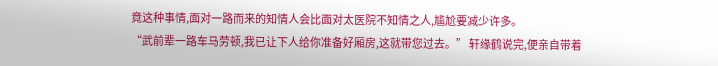竟这种事情,面对一路而来的知情人会比面对太医院不知情之人,尴尬要减少许多。
“武前辈一路车马劳顿,我已让下人给你准备好厢房,这就带您过去。” 轩缘鹤说完,便亲自带着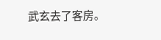武玄去了客房。